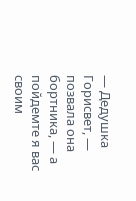— Дедушка Горисвет, — позвала она бортника, — а пойдемте я вас своим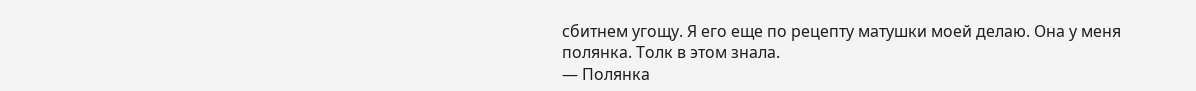сбитнем угощу. Я его еще по рецепту матушки моей делаю. Она у меня полянка. Толк в этом знала.
— Полянка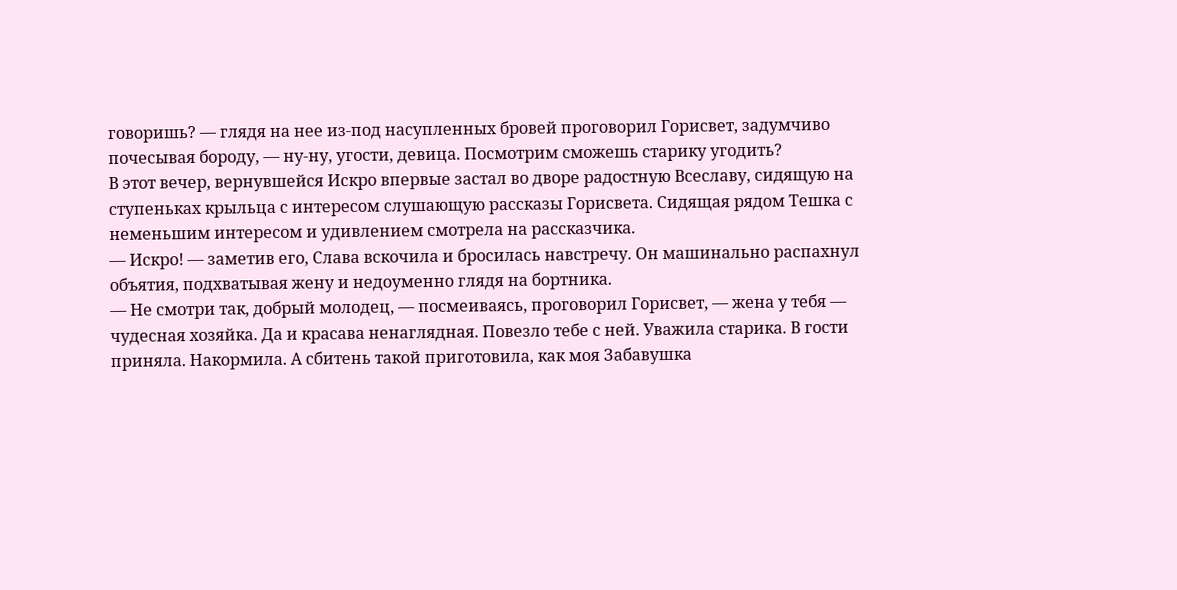говоришь? — глядя на нее из-под насупленных бровей проговорил Горисвет, задумчиво почесывая бороду, — ну-ну, угости, девица. Посмотрим сможешь старику угодить?
В этот вечер, вернувшейся Искро впервые застал во дворе радостную Всеславу, сидящую на ступеньках крыльца с интересом слушающую рассказы Горисвета. Сидящая рядом Тешка с неменьшим интересом и удивлением смотрела на рассказчика.
— Искро! — заметив его, Слава вскочила и бросилась навстречу. Он машинально распахнул объятия, подхватывая жену и недоуменно глядя на бортника.
— Не смотри так, добрый молодец, — посмеиваясь, проговорил Горисвет, — жена у тебя — чудесная хозяйка. Да и красава ненаглядная. Повезло тебе с ней. Уважила старика. В гости приняла. Накормила. А сбитень такой приготовила, как моя Забавушка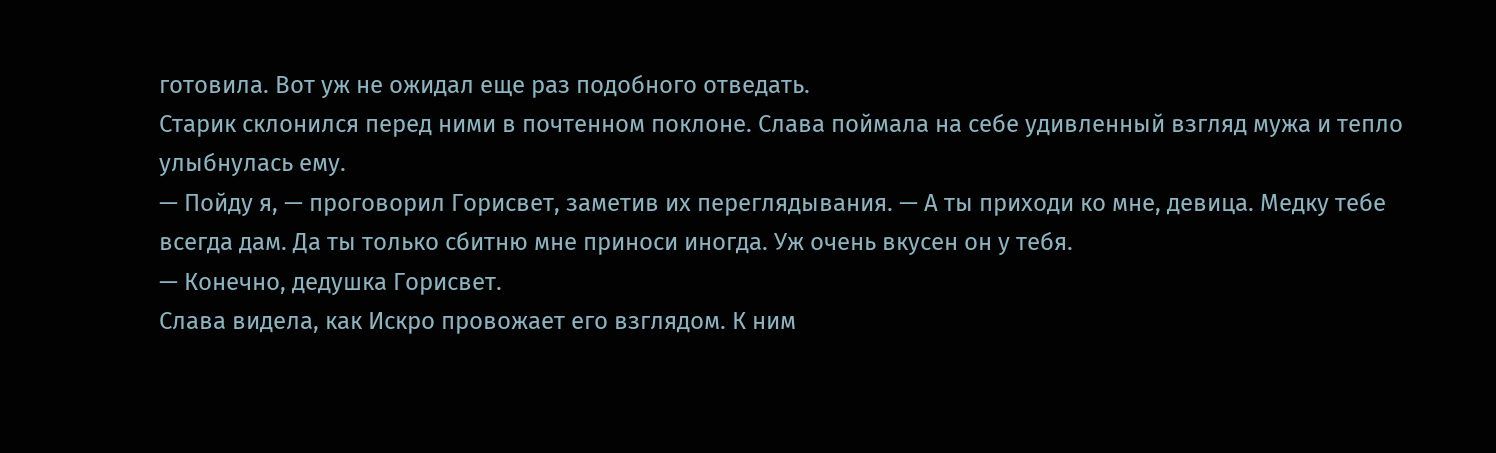готовила. Вот уж не ожидал еще раз подобного отведать.
Старик склонился перед ними в почтенном поклоне. Слава поймала на себе удивленный взгляд мужа и тепло улыбнулась ему.
— Пойду я, — проговорил Горисвет, заметив их переглядывания. — А ты приходи ко мне, девица. Медку тебе всегда дам. Да ты только сбитню мне приноси иногда. Уж очень вкусен он у тебя.
— Конечно, дедушка Горисвет.
Слава видела, как Искро провожает его взглядом. К ним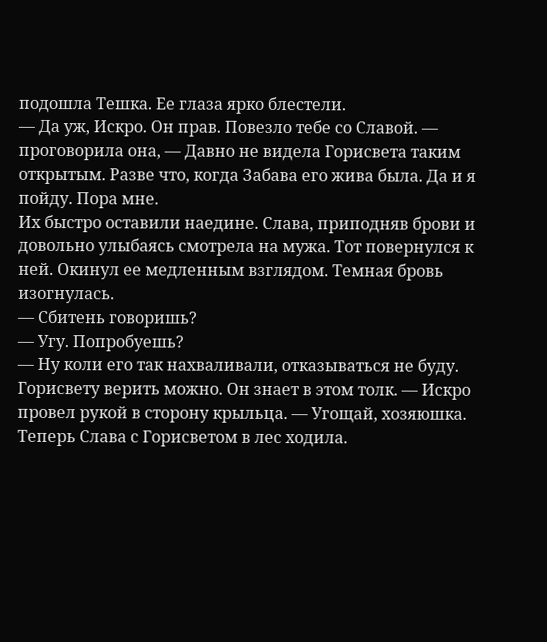подошла Тешка. Ее глаза ярко блестели.
— Да уж, Искро. Он прав. Повезло тебе со Славой. — проговорила она, — Давно не видела Горисвета таким открытым. Разве что, когда Забава его жива была. Да и я пойду. Пора мне.
Их быстро оставили наедине. Слава, приподняв брови и довольно улыбаясь смотрела на мужа. Тот повернулся к ней. Окинул ее медленным взглядом. Темная бровь изогнулась.
— Сбитень говоришь?
— Угу. Попробуешь?
— Ну коли его так нахваливали, отказываться не буду. Горисвету верить можно. Он знает в этом толк. — Искро провел рукой в сторону крыльца. — Угощай, хозяюшка.
Теперь Слава с Горисветом в лес ходила.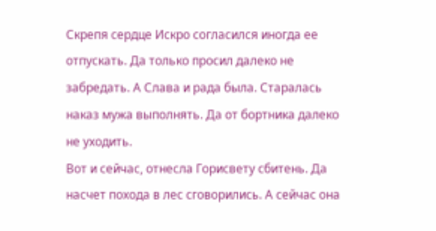Скрепя сердце Искро согласился иногда ее отпускать. Да только просил далеко не забредать. А Слава и рада была. Старалась наказ мужа выполнять. Да от бортника далеко не уходить.
Вот и сейчас, отнесла Горисвету сбитень. Да насчет похода в лес сговорились. А сейчас она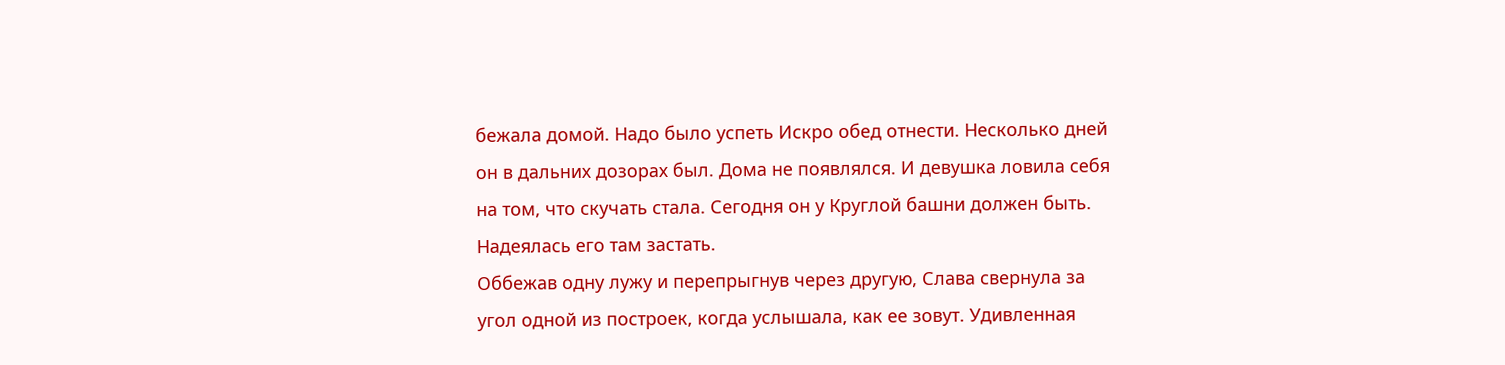бежала домой. Надо было успеть Искро обед отнести. Несколько дней он в дальних дозорах был. Дома не появлялся. И девушка ловила себя на том, что скучать стала. Сегодня он у Круглой башни должен быть. Надеялась его там застать.
Оббежав одну лужу и перепрыгнув через другую, Слава свернула за угол одной из построек, когда услышала, как ее зовут. Удивленная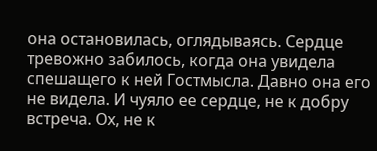она остановилась, оглядываясь. Сердце тревожно забилось, когда она увидела спешащего к ней Гостмысла. Давно она его не видела. И чуяло ее сердце, не к добру встреча. Ох, не к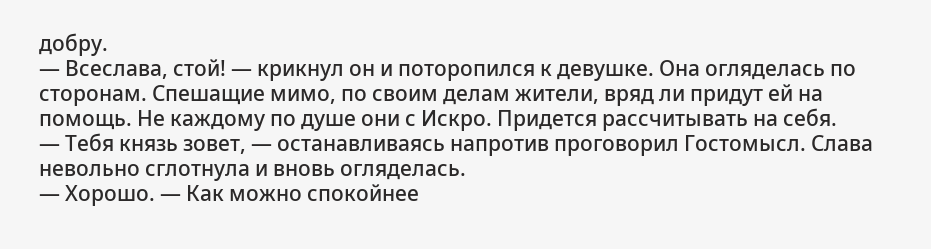добру.
— Всеслава, стой! — крикнул он и поторопился к девушке. Она огляделась по сторонам. Спешащие мимо, по своим делам жители, вряд ли придут ей на помощь. Не каждому по душе они с Искро. Придется рассчитывать на себя.
— Тебя князь зовет, — останавливаясь напротив проговорил Гостомысл. Слава невольно сглотнула и вновь огляделась.
— Хорошо. — Как можно спокойнее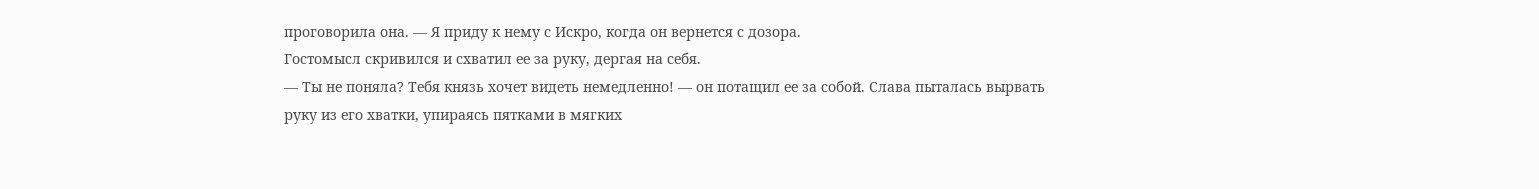проговорила она. — Я приду к нему с Искро, когда он вернется с дозора.
Гостомысл скривился и схватил ее за руку, дергая на себя.
— Ты не поняла? Тебя князь хочет видеть немедленно! — он потащил ее за собой. Слава пыталась вырвать руку из его хватки, упираясь пятками в мягких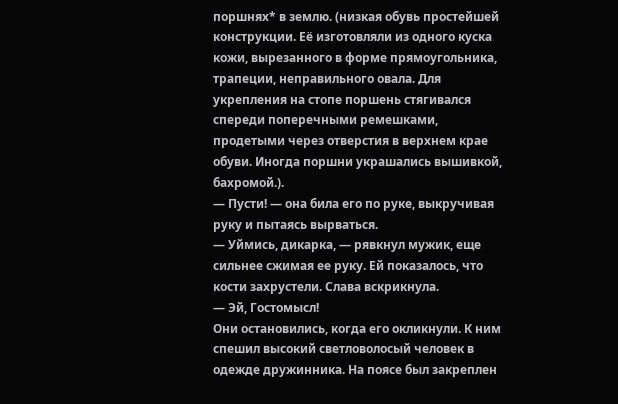поршнях* в землю. (низкая обувь простейшей конструкции. Её изготовляли из одного куска кожи, вырезанного в форме прямоугольника, трапеции, неправильного овала. Для укрепления на стопе поршень стягивался спереди поперечными ремешками, продетыми через отверстия в верхнем крае обуви. Иногда поршни украшались вышивкой, бахромой.).
— Пусти! — она била его по руке, выкручивая руку и пытаясь вырваться.
— Уймись, дикарка, — рявкнул мужик, еще сильнее сжимая ее руку. Ей показалось, что кости захрустели. Слава вскрикнула.
— Эй, Гостомысл!
Они остановились, когда его окликнули. К ним спешил высокий светловолосый человек в одежде дружинника. На поясе был закреплен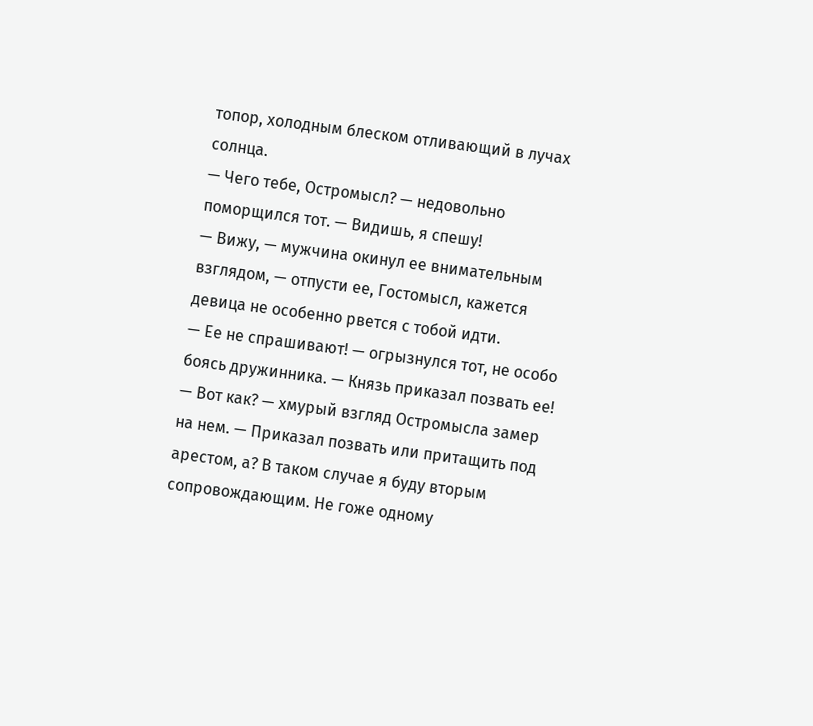топор, холодным блеском отливающий в лучах солнца.
— Чего тебе, Остромысл? — недовольно поморщился тот. — Видишь, я спешу!
— Вижу, — мужчина окинул ее внимательным взглядом, — отпусти ее, Гостомысл, кажется девица не особенно рвется с тобой идти.
— Ее не спрашивают! — огрызнулся тот, не особо боясь дружинника. — Князь приказал позвать ее!
— Вот как? — хмурый взгляд Остромысла замер на нем. — Приказал позвать или притащить под арестом, а? В таком случае я буду вторым сопровождающим. Не гоже одному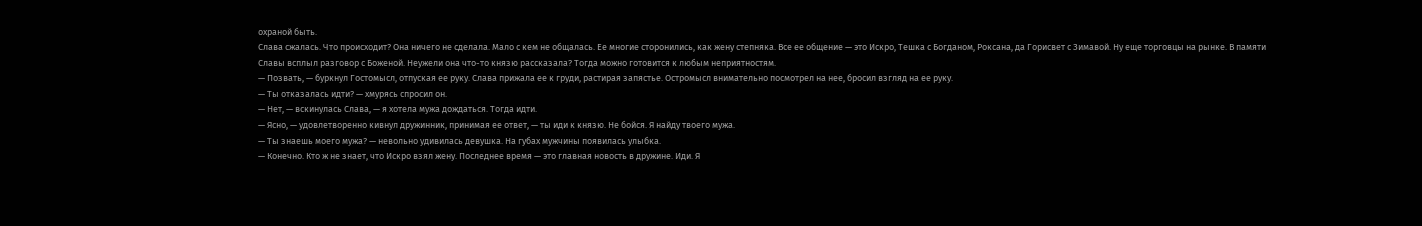охраной быть.
Слава сжалась. Что происходит? Она ничего не сделала. Мало с кем не общалась. Ее многие сторонились, как жену степняка. Все ее общение — это Искро, Тешка с Богданом, Роксана, да Горисвет с Зимавой. Ну еще торговцы на рынке. В памяти Славы всплыл разговор с Боженой. Неужели она что-то князю рассказала? Тогда можно готовится к любым неприятностям.
— Позвать, — буркнул Гостомысл, отпуская ее руку. Слава прижала ее к груди, растирая запястье. Остромысл внимательно посмотрел на нее, бросил взгляд на ее руку.
— Ты отказалась идти? — хмурясь спросил он.
— Нет, — вскинулась Слава, — я хотела мужа дождаться. Тогда идти.
— Ясно, — удовлетворенно кивнул дружинник, принимая ее ответ, — ты иди к князю. Не бойся. Я найду твоего мужа.
— Ты знаешь моего мужа? — невольно удивилась девушка. На губах мужчины появилась улыбка.
— Конечно. Кто ж не знает, что Искро взял жену. Последнее время — это главная новость в дружине. Иди. Я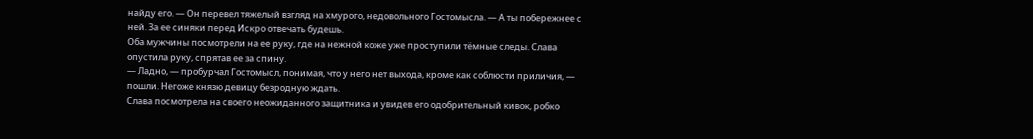найду его. — Он перевел тяжелый взгляд на хмурого, недовольного Гостомысла. — А ты побережнее с ней. За ее синяки перед Искро отвечать будешь.
Оба мужчины посмотрели на ее руку, где на нежной коже уже проступили тёмные следы. Слава опустила руку, спрятав ее за спину.
— Ладно, — пробурчал Гостомысл, понимая, что у него нет выхода, кроме как соблюсти приличия, — пошли. Негоже князю девицу безродную ждать.
Слава посмотрела на своего неожиданного защитника и увидев его одобрительный кивок, робко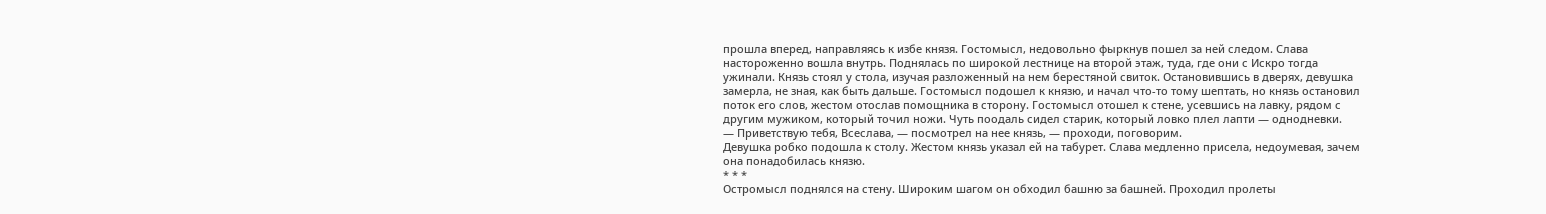прошла вперед, направляясь к избе князя. Гостомысл, недовольно фыркнув пошел за ней следом. Слава настороженно вошла внутрь. Поднялась по широкой лестнице на второй этаж, туда, где они с Искро тогда ужинали. Князь стоял у стола, изучая разложенный на нем берестяной свиток. Остановившись в дверях, девушка замерла, не зная, как быть дальше. Гостомысл подошел к князю, и начал что-то тому шептать, но князь остановил поток его слов, жестом отослав помощника в сторону. Гостомысл отошел к стене, усевшись на лавку, рядом с другим мужиком, который точил ножи. Чуть поодаль сидел старик, который ловко плел лапти — однодневки.
— Приветствую тебя, Всеслава, — посмотрел на нее князь, — проходи, поговорим.
Девушка робко подошла к столу. Жестом князь указал ей на табурет. Слава медленно присела, недоумевая, зачем она понадобилась князю.
* * *
Остромысл поднялся на стену. Широким шагом он обходил башню за башней. Проходил пролеты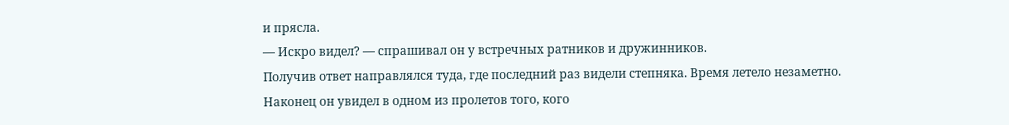и прясла.
— Искро видел? — спрашивал он у встречных ратников и дружинников.
Получив ответ направлялся туда, где последний раз видели степняка. Время летело незаметно. Наконец он увидел в одном из пролетов того, кого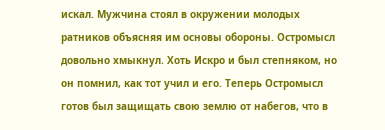искал. Мужчина стоял в окружении молодых ратников объясняя им основы обороны. Остромысл довольно хмыкнул. Хоть Искро и был степняком, но он помнил, как тот учил и его. Теперь Остромысл готов был защищать свою землю от набегов, что в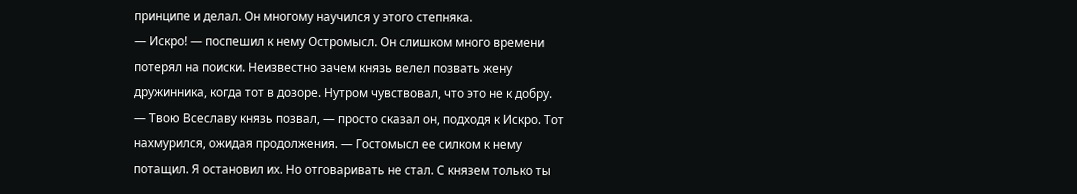принципе и делал. Он многому научился у этого степняка.
— Искро! — поспешил к нему Остромысл. Он слишком много времени потерял на поиски. Неизвестно зачем князь велел позвать жену дружинника, когда тот в дозоре. Нутром чувствовал, что это не к добру.
— Твою Всеславу князь позвал, — просто сказал он, подходя к Искро. Тот нахмурился, ожидая продолжения. — Гостомысл ее силком к нему потащил. Я остановил их. Но отговаривать не стал. С князем только ты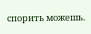спорить можешь.